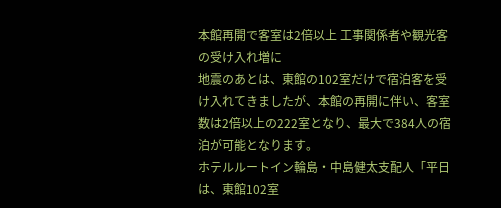本館再開で客室は2倍以上 工事関係者や観光客の受け入れ増に
地震のあとは、東館の102室だけで宿泊客を受け入れてきましたが、本館の再開に伴い、客室数は2倍以上の222室となり、最大で384人の宿泊が可能となります。
ホテルルートイン輪島・中島健太支配人「平日は、東館102室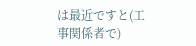は最近ですと(工事関係者で)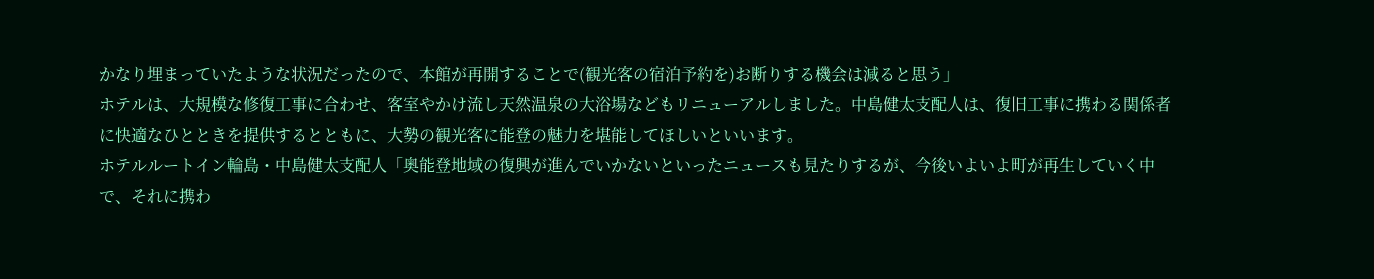かなり埋まっていたような状況だったので、本館が再開することで(観光客の宿泊予約を)お断りする機会は減ると思う」
ホテルは、大規模な修復工事に合わせ、客室やかけ流し天然温泉の大浴場などもリニューアルしました。中島健太支配人は、復旧工事に携わる関係者に快適なひとときを提供するとともに、大勢の観光客に能登の魅力を堪能してほしいといいます。
ホテルルートイン輪島・中島健太支配人「奥能登地域の復興が進んでいかないといったニュースも見たりするが、今後いよいよ町が再生していく中で、それに携わ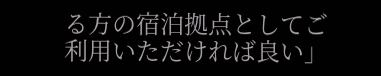る方の宿泊拠点としてご利用いただければ良い」